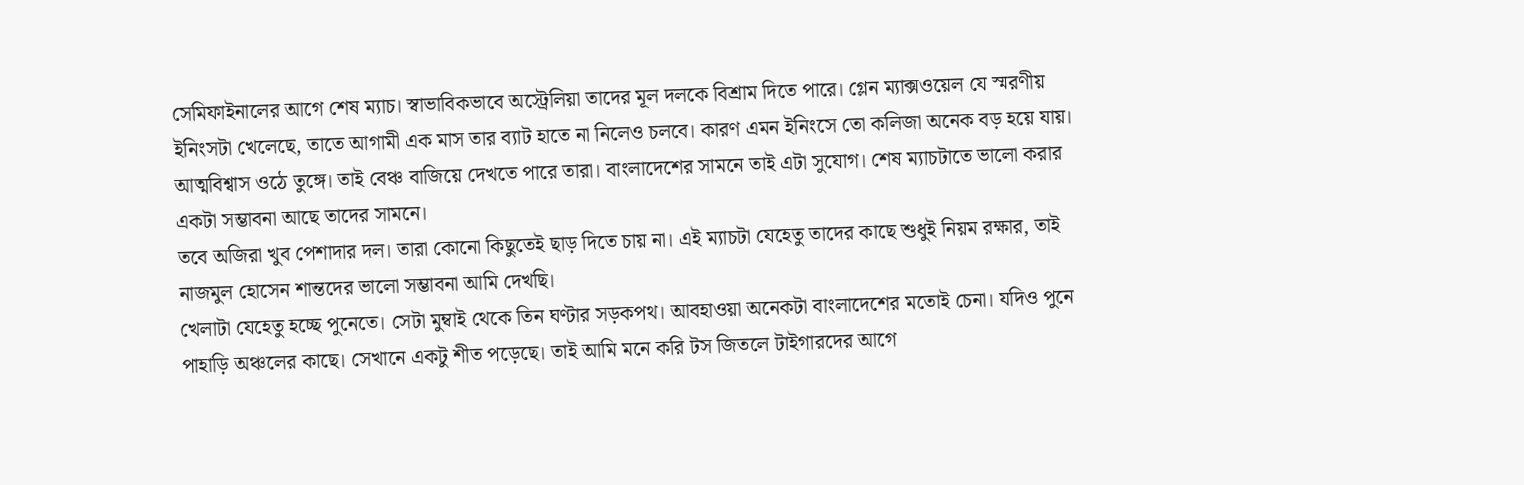সেমিফাইনালের আগে শেষ ম্যাচ। স্বাভাবিকভাবে অস্ট্রেলিয়া তাদের মূল দলকে বিশ্রাম দিতে পারে। গ্লেন ম্যাক্সওয়েল যে স্মরণীয় ইনিংসটা খেলেছে, তাতে আগামী এক মাস তার ব্যাট হাতে না নিলেও চলবে। কারণ এমন ইনিংসে তো কলিজা অনেক বড় হয়ে যায়। আত্মবিশ্বাস ওঠে তুঙ্গে। তাই বেঞ্চ বাজিয়ে দেখতে পারে তারা। বাংলাদেশের সামনে তাই এটা সুযোগ। শেষ ম্যাচটাতে ভালো করার একটা সম্ভাবনা আছে তাদের সামনে।
তবে অজিরা খুব পেশাদার দল। তারা কোনো কিছুতেই ছাড় দিতে চায় না। এই ম্যাচটা যেহেতু তাদের কাছে শুধুই নিয়ম রক্ষার, তাই নাজমুল হোসেন শান্তদের ভালো সম্ভাবনা আমি দেখছি।
খেলাটা যেহেতু হচ্ছে পুনেতে। সেটা মুম্বাই থেকে তিন ঘণ্টার সড়কপথ। আবহাওয়া অনেকটা বাংলাদেশের মতোই চেনা। যদিও পুনে পাহাড়ি অঞ্চলের কাছে। সেখানে একটু শীত পড়েছে। তাই আমি মনে করি টস জিতলে টাইগারদের আগে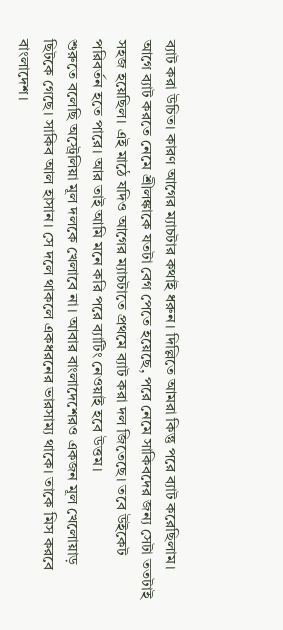ব্যাট করা উচিত। কারণ আগের ম্যাচটার কথাই ধরুন। দিল্লিতে আমরা কিন্তু পরে ব্যাট করেছিলাম। আগে ব্যাট করতে নেমে শ্রীলঙ্কাকে যতটা বেগ পেতে হয়েছে, পরে নেমে সাকিবদের জন্য সেটা ততটাই সহজ হয়েছিল। এই মাঠে যদিও আগের ম্যাচটাতে প্রথমে ব্যাট করা দল জিতেছে। তবে উইকেট পরিবর্তন হতে পারে। আর তাই আমি মনে করি পরে ব্যাটিং নেওয়াই হবে উত্তম।
শুরুতে বলেছি অস্ট্রেলিয়া মূল দলকে খেলাবে না। আবার বাংলাদেশেরও একজন মূল খেলোয়াড় ছিটকে গেছে। সাকিব আল হাসান। সে দলে থাকলে একধরনের ভারসাম্য থাকে। তাকে মিস করবে বাংলাদেশ।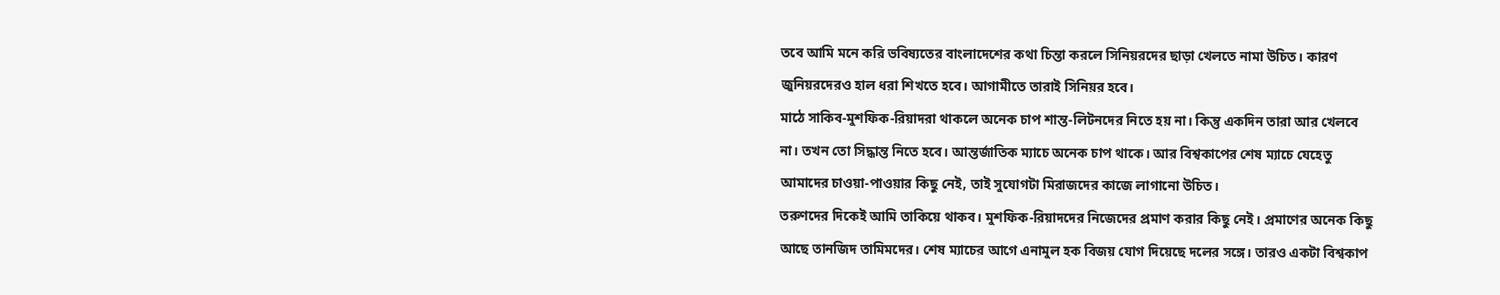তবে আমি মনে করি ভবিষ্যতের বাংলাদেশের কথা চিন্তা করলে সিনিয়রদের ছাড়া খেলতে নামা উচিত। কারণ জুনিয়রদেরও হাল ধরা শিখতে হবে। আগামীতে তারাই সিনিয়র হবে।
মাঠে সাকিব-মুশফিক-রিয়াদরা থাকলে অনেক চাপ শান্ত-লিটনদের নিতে হয় না। কিন্তু একদিন তারা আর খেলবে না। তখন তো সিদ্ধান্ত নিতে হবে। আন্তর্জাতিক ম্যাচে অনেক চাপ থাকে। আর বিশ্বকাপের শেষ ম্যাচে যেহেতু আমাদের চাওয়া-পাওয়ার কিছু নেই, তাই সুযোগটা মিরাজদের কাজে লাগানো উচিত।
তরুণদের দিকেই আমি তাকিয়ে থাকব। মুশফিক-রিয়াদদের নিজেদের প্রমাণ করার কিছু নেই। প্রমাণের অনেক কিছু আছে তানজিদ তামিমদের। শেষ ম্যাচের আগে এনামুল হক বিজয় যোগ দিয়েছে দলের সঙ্গে। তারও একটা বিশ্বকাপ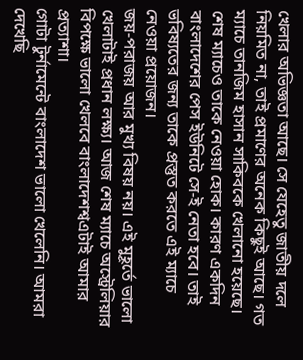খেলার অভিজ্ঞতা আছে। সে যেহেতু জাতীয় দলে নিয়মিত না, তাই প্রমাণের অনেক কিছুই আছে। গত ম্যাচে তানজিম হাসান সাকিবকে খেলানো হয়েছে। শেষ ম্যাচেও তাকে নেওয়া হোক। কারণ একদিন বাংলাদেশের পেস ইউনিটে সে-ই নেতা হবে। তাই ভবিষ্যতের জন্য তাকে প্রস্তুত করতে এই ম্যাচে নেওয়া প্রয়োজন।
জয়-পরাজয় আর মুখ্য বিষয় নয়। এই মুহূর্তে ভালো খেলাটাই প্রধান লক্ষ্য। আজ শেষ ম্যাচে অস্ট্রেলিয়ার বিপক্ষে ভালো খেলবে বাংলাদেশশ্বএটাই আমার প্রত্যাশা।
গোটা টুর্নামেন্টে বাংলাদেশ ভালো খেলেনি। আমরা দেখেছি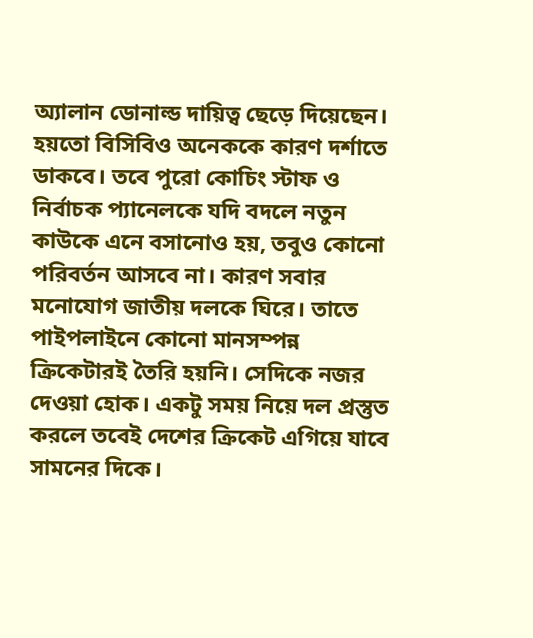অ্যালান ডোনাল্ড দায়িত্ব ছেড়ে দিয়েছেন। হয়তো বিসিবিও অনেককে কারণ দর্শাতে ডাকবে। তবে পুরো কোচিং স্টাফ ও নির্বাচক প্যানেলকে যদি বদলে নতুন কাউকে এনে বসানোও হয়, তবুও কোনো পরিবর্তন আসবে না। কারণ সবার মনোযোগ জাতীয় দলকে ঘিরে। তাতে পাইপলাইনে কোনো মানসম্পন্ন ক্রিকেটারই তৈরি হয়নি। সেদিকে নজর দেওয়া হোক। একটু সময় নিয়ে দল প্রস্তুত করলে তবেই দেশের ক্রিকেট এগিয়ে যাবে সামনের দিকে।